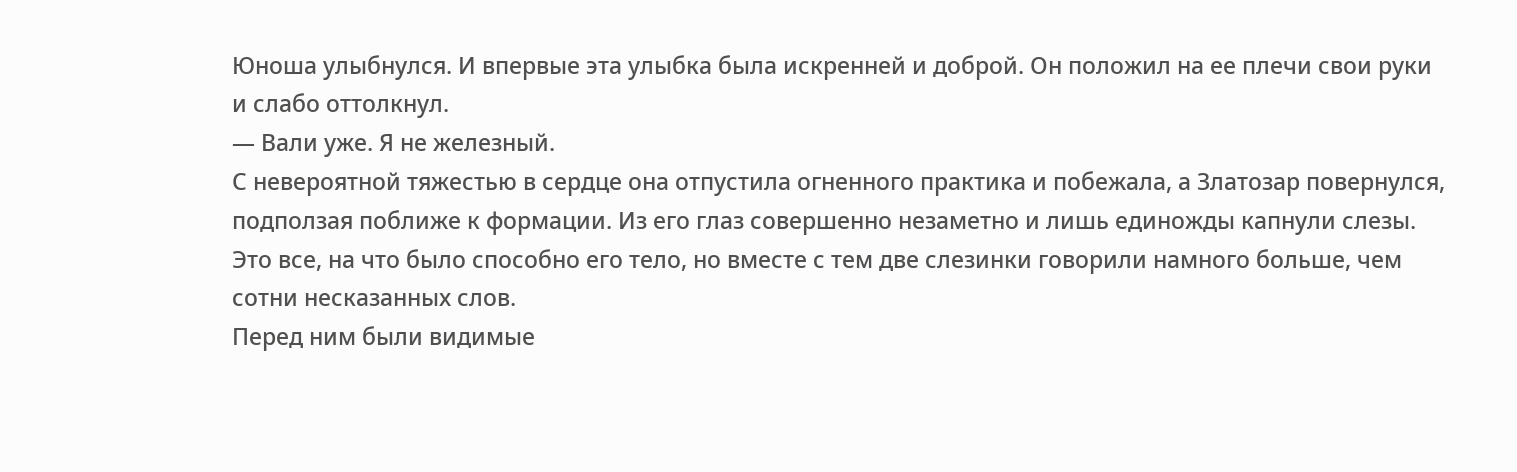Юноша улыбнулся. И впервые эта улыбка была искренней и доброй. Он положил на ее плечи свои руки и слабо оттолкнул.
— Вали уже. Я не железный.
С невероятной тяжестью в сердце она отпустила огненного практика и побежала, а Златозар повернулся, подползая поближе к формации. Из его глаз совершенно незаметно и лишь единожды капнули слезы. Это все, на что было способно его тело, но вместе с тем две слезинки говорили намного больше, чем сотни несказанных слов.
Перед ним были видимые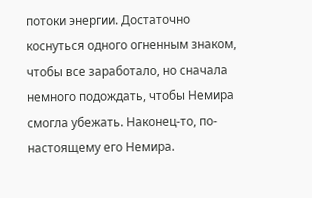потоки энергии. Достаточно коснуться одного огненным знаком, чтобы все заработало, но сначала немного подождать, чтобы Немира смогла убежать. Наконец-то, по-настоящему его Немира.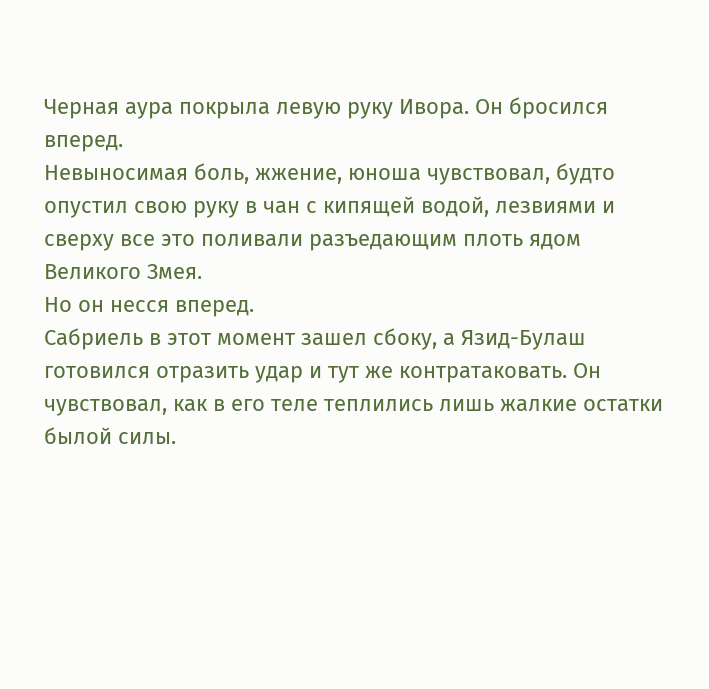Черная аура покрыла левую руку Ивора. Он бросился вперед.
Невыносимая боль, жжение, юноша чувствовал, будто опустил свою руку в чан с кипящей водой, лезвиями и сверху все это поливали разъедающим плоть ядом Великого Змея.
Но он несся вперед.
Сабриель в этот момент зашел сбоку, а Язид-Булаш готовился отразить удар и тут же контратаковать. Он чувствовал, как в его теле теплились лишь жалкие остатки былой силы.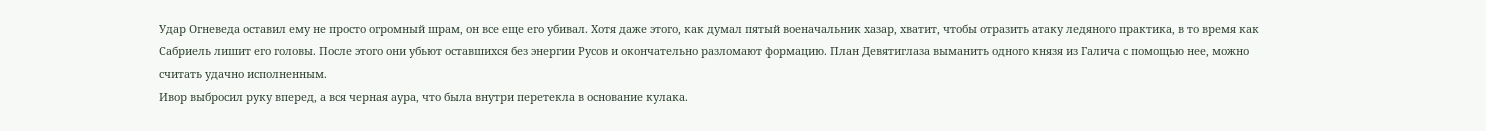Удар Огневеда оставил ему не просто огромный шрам, он все еще его убивал. Хотя даже этого, как думал пятый военачальник хазар, хватит, чтобы отразить атаку ледяного практика, в то время как Сабриель лишит его головы. После этого они убьют оставшихся без энергии Русов и окончательно разломают формацию. План Девятиглаза выманить одного князя из Галича с помощью нее, можно считать удачно исполненным.
Ивор выбросил руку вперед, а вся черная аура, что была внутри перетекла в основание кулака.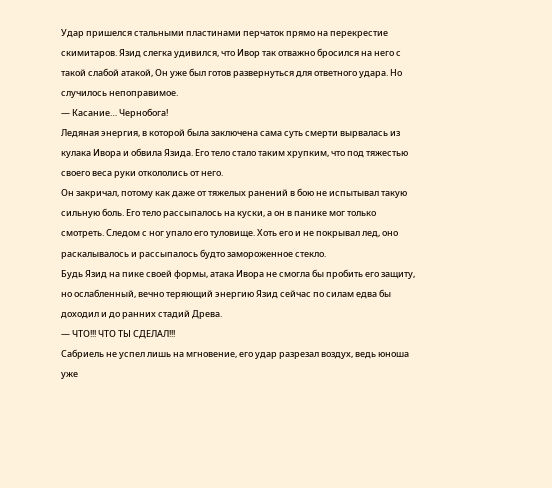Удар пришелся стальными пластинами перчаток прямо на перекрестие скимитаров. Язид слегка удивился, что Ивор так отважно бросился на него с такой слабой атакой, Он уже был готов развернуться для ответного удара. Но случилось непоправимое.
— Касание… Чернобога!
Ледяная энергия, в которой была заключена сама суть смерти вырвалась из кулака Ивора и обвила Язида. Его тело стало таким хрупким, что под тяжестью своего веса руки откололись от него.
Он закричал, потому как даже от тяжелых ранений в бою не испытывал такую сильную боль. Его тело рассыпалось на куски, а он в панике мог только смотреть. Следом с ног упало его туловище. Хоть его и не покрывал лед, оно раскалывалось и рассыпалось будто замороженное стекло.
Будь Язид на пике своей формы, атака Ивора не смогла бы пробить его защиту, но ослабленный, вечно теряющий энергию Язид сейчас по силам едва бы доходил и до ранних стадий Древа.
— ЧТО!!! ЧТО ТЫ СДЕЛАЛ!!!
Сабриель не успел лишь на мгновение, его удар разрезал воздух, ведь юноша уже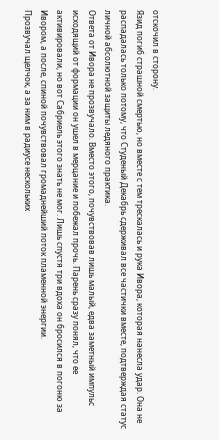отскочил в сторону.
Язид погиб страшной смертью, но вместе с тем трескалась и рука Ивора, которая нанесла удар. Она не распадалась только потому, что Студеный Декабрь сдерживал все частички вместе, подтверждая статус личной абсолютной защиты ледяного практика.
Ответа от Ивора не прозвучало. Вместо этого, почувствовав лишь малый, едва заметный импульс исходящий от формации он ушел в мерцание и побежал прочь. Парень сразу понял, что ее активировали, но вот Сабриель этого знать не мог. Лишь спустя три вдоха он бросился в погоню за Ивором, а после, спиной почувствовал громаднейший поток пламенной энергии.
Прозвучал щелчок, а за ним в радиусе нескольких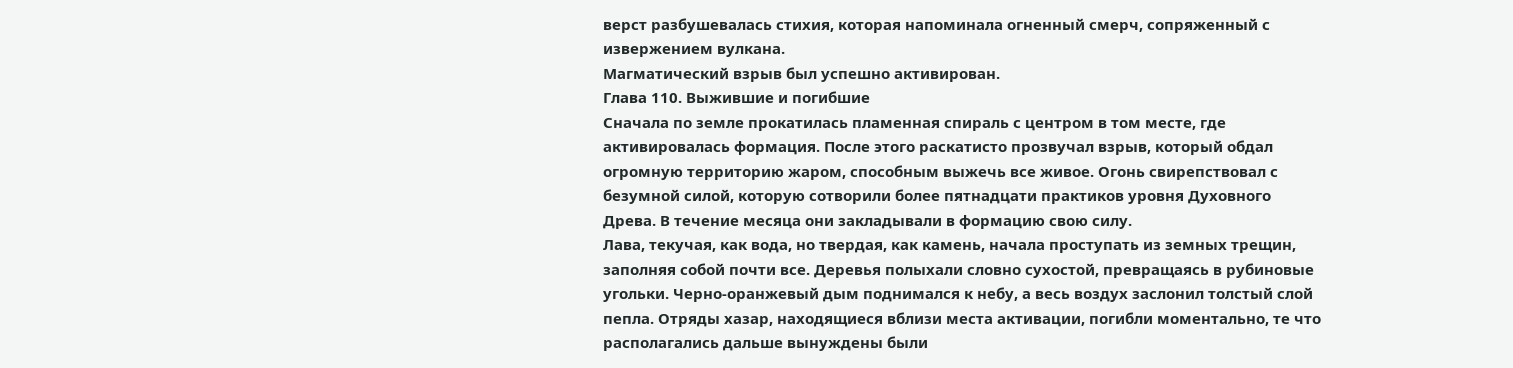верст разбушевалась стихия, которая напоминала огненный смерч, сопряженный с извержением вулкана.
Магматический взрыв был успешно активирован.
Глава 110. Выжившие и погибшие
Сначала по земле прокатилась пламенная спираль с центром в том месте, где активировалась формация. После этого раскатисто прозвучал взрыв, который обдал огромную территорию жаром, способным выжечь все живое. Огонь свирепствовал с безумной силой, которую сотворили более пятнадцати практиков уровня Духовного Древа. В течение месяца они закладывали в формацию свою силу.
Лава, текучая, как вода, но твердая, как камень, начала проступать из земных трещин, заполняя собой почти все. Деревья полыхали словно сухостой, превращаясь в рубиновые угольки. Черно-оранжевый дым поднимался к небу, а весь воздух заслонил толстый слой пепла. Отряды хазар, находящиеся вблизи места активации, погибли моментально, те что располагались дальше вынуждены были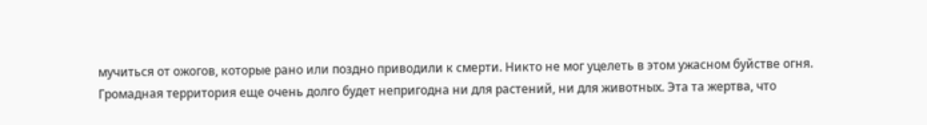мучиться от ожогов, которые рано или поздно приводили к смерти. Никто не мог уцелеть в этом ужасном буйстве огня.
Громадная территория еще очень долго будет непригодна ни для растений, ни для животных. Эта та жертва, что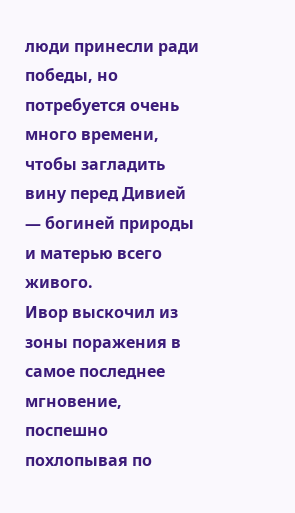люди принесли ради победы, но потребуется очень много времени, чтобы загладить вину перед Дивией — богиней природы и матерью всего живого.
Ивор выскочил из зоны поражения в самое последнее мгновение, поспешно похлопывая по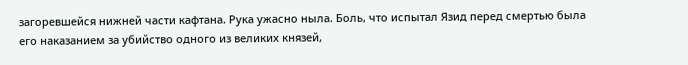загоревшейся нижней части кафтана. Рука ужасно ныла. Боль, что испытал Язид перед смертью была его наказанием за убийство одного из великих князей,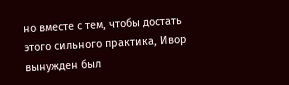но вместе с тем, чтобы достать этого сильного практика, Ивор вынужден был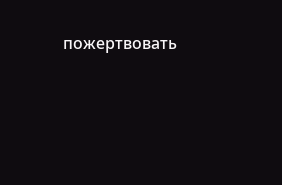пожертвовать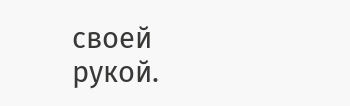своей рукой.